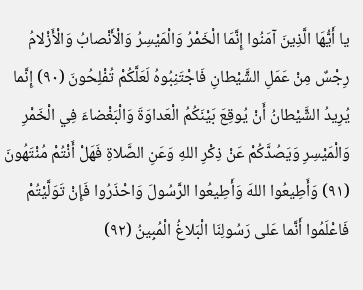يا أَيُّهَا الَّذِينَ آمَنُوا إِنَّمَا الْخَمْرُ وَالْمَيْسِرُ وَالْأَنْصابُ وَالْأَزْلامُ رِجْسٌ مِنْ عَمَلِ الشَّيْطانِ فَاجْتَنِبُوهُ لَعَلَّكُمْ تُفْلِحُونَ (٩٠) إِنَّما يُرِيدُ الشَّيْطانُ أَنْ يُوقِعَ بَيْنَكُمُ الْعَداوَةَ وَالْبَغْضاءَ فِي الْخَمْرِ وَالْمَيْسِرِ وَيَصُدَّكُمْ عَنْ ذِكْرِ اللهِ وَعَنِ الصَّلاةِ فَهَلْ أَنْتُمْ مُنْتَهُونَ (٩١) وَأَطِيعُوا اللهَ وَأَطِيعُوا الرَّسُولَ وَاحْذَرُوا فَإِنْ تَوَلَّيْتُمْ فَاعْلَمُوا أَنَّما عَلى رَسُولِنَا الْبَلاغُ الْمُبِينُ (٩٢)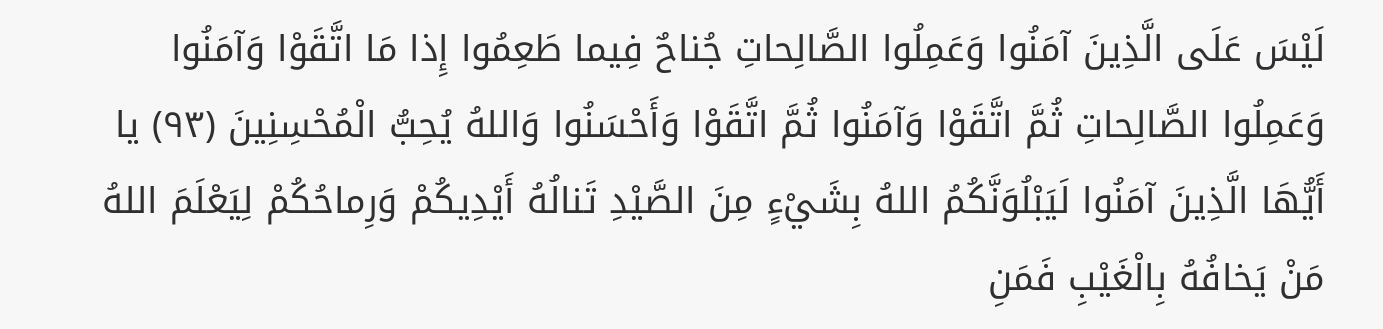لَيْسَ عَلَى الَّذِينَ آمَنُوا وَعَمِلُوا الصَّالِحاتِ جُناحٌ فِيما طَعِمُوا إِذا مَا اتَّقَوْا وَآمَنُوا وَعَمِلُوا الصَّالِحاتِ ثُمَّ اتَّقَوْا وَآمَنُوا ثُمَّ اتَّقَوْا وَأَحْسَنُوا وَاللهُ يُحِبُّ الْمُحْسِنِينَ (٩٣) يا أَيُّهَا الَّذِينَ آمَنُوا لَيَبْلُوَنَّكُمُ اللهُ بِشَيْءٍ مِنَ الصَّيْدِ تَنالُهُ أَيْدِيكُمْ وَرِماحُكُمْ لِيَعْلَمَ اللهُ مَنْ يَخافُهُ بِالْغَيْبِ فَمَنِ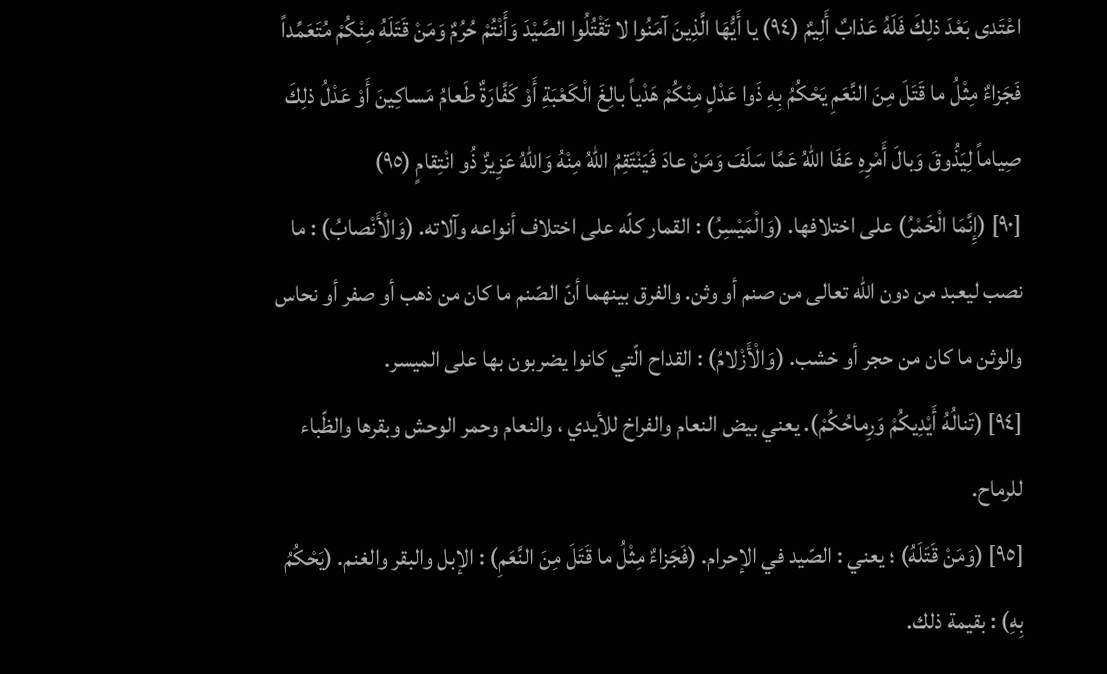اعْتَدى بَعْدَ ذلِكَ فَلَهُ عَذابٌ أَلِيمٌ (٩٤) يا أَيُّهَا الَّذِينَ آمَنُوا لا تَقْتُلُوا الصَّيْدَ وَأَنْتُمْ حُرُمٌ وَمَنْ قَتَلَهُ مِنْكُمْ مُتَعَمِّداً فَجَزاءٌ مِثْلُ ما قَتَلَ مِنَ النَّعَمِ يَحْكُمُ بِهِ ذَوا عَدْلٍ مِنْكُمْ هَدْياً بالِغَ الْكَعْبَةِ أَوْ كَفَّارَةٌ طَعامُ مَساكِينَ أَوْ عَدْلُ ذلِكَ صِياماً لِيَذُوقَ وَبالَ أَمْرِهِ عَفَا اللهُ عَمَّا سَلَفَ وَمَنْ عادَ فَيَنْتَقِمُ اللهُ مِنْهُ وَاللهُ عَزِيزٌ ذُو انْتِقامٍ (٩٥)
[٩٠] (إِنَّمَا الْخَمْرُ) على اختلافها. (وَالْمَيْسِرُ) : القمار كلّه على اختلاف أنواعه وآلاته. (وَالْأَنْصابُ) : ما نصب ليعبد من دون الله تعالى من صنم أو وثن. والفرق بينهما أنّ الصّنم ما كان من ذهب أو صفر أو نحاس والوثن ما كان من حجر أو خشب. (وَالْأَزْلامُ) : القداح الّتي كانوا يضربون بها على الميسر.
[٩٤] (تَنالُهُ أَيْدِيكُمْ وَرِماحُكُمْ). يعني بيض النعام والفراخ للأيدي ، والنعام وحمر الوحش وبقرها والظّباء للرماح.
[٩٥] (وَمَنْ قَتَلَهُ) ؛ يعني : الصّيد في الإحرام. (فَجَزاءٌ مِثْلُ ما قَتَلَ مِنَ النَّعَمِ) : الإبل والبقر والغنم. (يَحْكُمُ بِهِ) : بقيمة ذلك.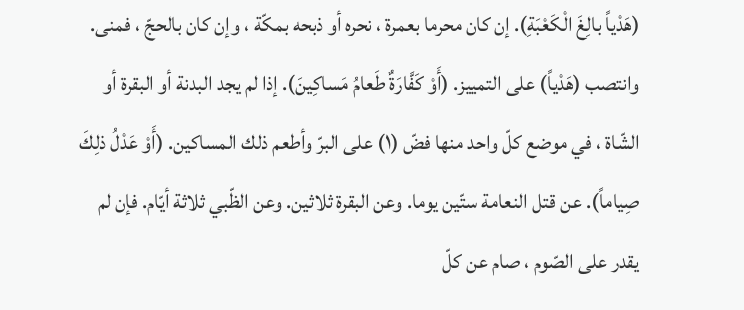(هَدْياً بالِغَ الْكَعْبَةِ). إن كان محرما بعمرة ، نحره أو ذبحه بمكّة ، وإن كان بالحجّ ، فمنى. وانتصب (هَدْياً) على التمييز. (أَوْ كَفَّارَةٌ طَعامُ مَساكِينَ). إذا لم يجد البدنة أو البقرة أو الشّاة ، في موضع كلّ واحد منها فضّ (١) على البرّ وأطعم ذلك المساكين. (أَوْ عَدْلُ ذلِكَ صِياماً). عن قتل النعامة ستّين يوما. وعن البقرة ثلاثين. وعن الظّبي ثلاثة أيّام. فإن لم يقدر على الصّوم ، صام عن كلّ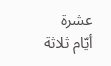عشرة أيّام ثلاثة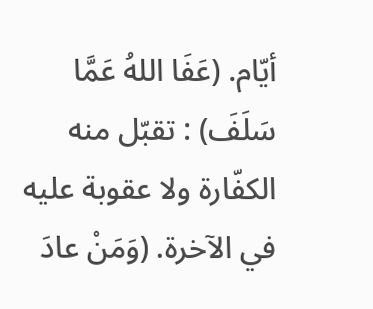أيّام. (عَفَا اللهُ عَمَّا سَلَفَ) : تقبّل منه الكفّارة ولا عقوبة عليه في الآخرة. (وَمَنْ عادَ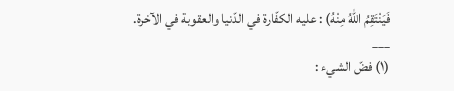فَيَنْتَقِمُ اللهُ مِنْهُ) : عليه الكفّارة في الدّنيا والعقوبة في الآخرة.
___
(١) فضّ الشيء :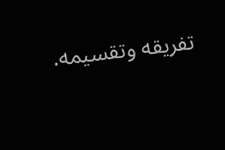تفريقه وتقسيمه.